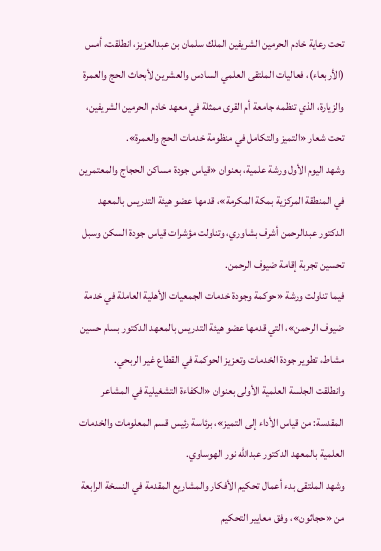تحت رعاية خادم الحرمين الشريفين الملك سلمان بن عبدالعزيز، انطلقت، أمس (الأربعاء)، فعاليات الملتقى العلمي السادس والعشرين لأبحاث الحج والعمرة والزيارة، الذي تنظمه جامعة أم القرى ممثلة في معهد خادم الحرمين الشريفين، تحت شعار «التميز والتكامل في منظومة خدمات الحج والعمرة».
وشهد اليوم الأول ورشة علمية، بعنوان «قياس جودة مساكن الحجاج والمعتمرين في المنطقة المركزية بمكة المكرمة»، قدمها عضو هيئة التدريس بالمعهد الدكتور عبدالرحمن أشرف بشاوري، وتناولت مؤشرات قياس جودة السكن وسبل تحسين تجربة إقامة ضيوف الرحمن.
فيما تناولت ورشة «حوكمة وجودة خدمات الجمعيات الأهلية العاملة في خدمة ضيوف الرحمن»، التي قدمها عضو هيئة التدريس بالمعهد الدكتور بسام حسين مشاط، تطوير جودة الخدمات وتعزيز الحوكمة في القطاع غير الربحي.
وانطلقت الجلسة العلمية الأولى بعنوان «الكفاءة التشغيلية في المشاعر المقدسة: من قياس الأداء إلى التميز»، برئاسة رئيس قسم المعلومات والخدمات العلمية بالمعهد الدكتور عبدالله نور الهوساوي.
وشهد الملتقى بدء أعمال تحكيم الأفكار والمشاريع المقدمة في النسخة الرابعة من «حجاثون»، وفق معايير التحكيم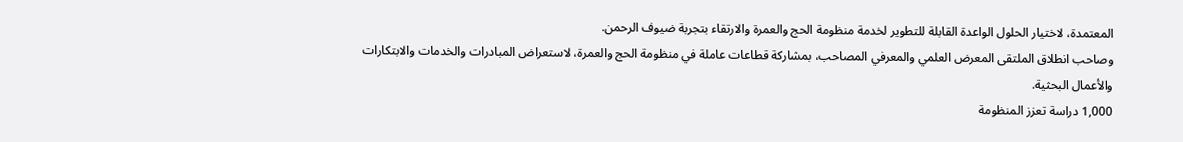المعتمدة، لاختيار الحلول الواعدة القابلة للتطوير لخدمة منظومة الحج والعمرة والارتقاء بتجربة ضيوف الرحمن.
وصاحب انطلاق الملتقى المعرض العلمي والمعرفي المصاحب، بمشاركة قطاعات عاملة في منظومة الحج والعمرة، لاستعراض المبادرات والخدمات والابتكارات والأعمال البحثية.
1,000 دراسة تعزز المنظومة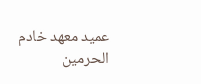عميد معهد خادم الحرمين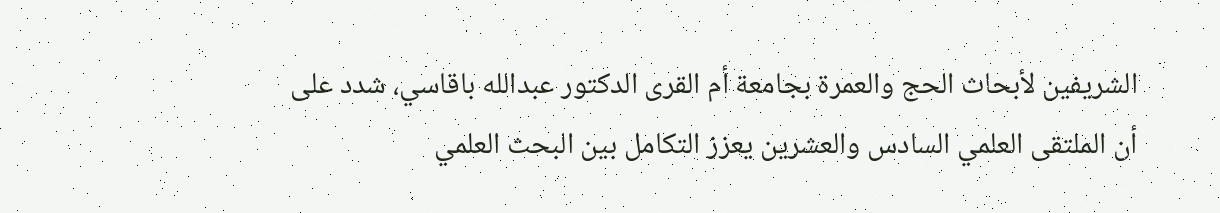الشريفين لأبحاث الحج والعمرة بجامعة أم القرى الدكتور عبدالله باقاسي، شدد على أن الملتقى العلمي السادس والعشرين يعزز التكامل بين البحث العلمي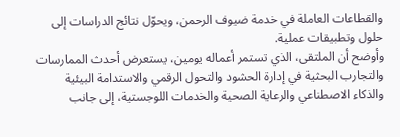والقطاعات العاملة في خدمة ضيوف الرحمن، ويحوّل نتائج الدراسات إلى حلول وتطبيقات عملية.
وأوضح أن الملتقى، الذي تستمر أعماله يومين، يستعرض أحدث الممارسات والتجارب البحثية في إدارة الحشود والتحول الرقمي والاستدامة البيئية والذكاء الاصطناعي والرعاية الصحية والخدمات اللوجستية، إلى جانب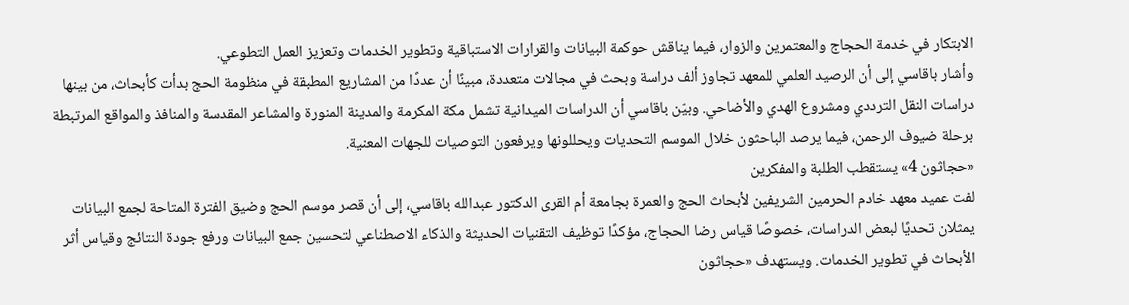الابتكار في خدمة الحجاج والمعتمرين والزوار، فيما يناقش حوكمة البيانات والقرارات الاستباقية وتطوير الخدمات وتعزيز العمل التطوعي.
وأشار باقاسي إلى أن الرصيد العلمي للمعهد تجاوز ألف دراسة وبحث في مجالات متعددة، مبينًا أن عددًا من المشاريع المطبقة في منظومة الحج بدأت كأبحاث، من بينها دراسات النقل الترددي ومشروع الهدي والأضاحي. وبيّن باقاسي أن الدراسات الميدانية تشمل مكة المكرمة والمدينة المنورة والمشاعر المقدسة والمنافذ والمواقع المرتبطة برحلة ضيوف الرحمن، فيما يرصد الباحثون خلال الموسم التحديات ويحللونها ويرفعون التوصيات للجهات المعنية.
«حجاثون 4» يستقطب الطلبة والمفكرين
لفت عميد معهد خادم الحرمين الشريفين لأبحاث الحج والعمرة بجامعة أم القرى الدكتور عبدالله باقاسي، إلى أن قصر موسم الحج وضيق الفترة المتاحة لجمع البيانات يمثلان تحديًا لبعض الدراسات، خصوصًا قياس رضا الحجاج، مؤكدًا توظيف التقنيات الحديثة والذكاء الاصطناعي لتحسين جمع البيانات ورفع جودة النتائج وقياس أثر الأبحاث في تطوير الخدمات. ويستهدف «حجاثون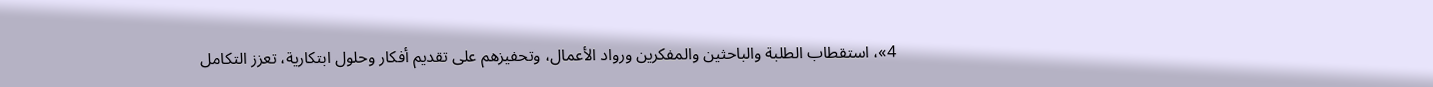4»، استقطاب الطلبة والباحثين والمفكرين ورواد الأعمال، وتحفيزهم على تقديم أفكار وحلول ابتكارية، تعزز التكامل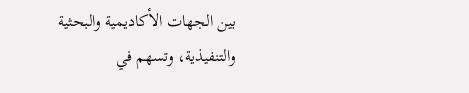بين الجهات الأكاديمية والبحثية والتنفيذية، وتسهم في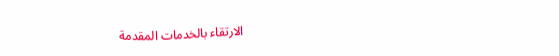الارتقاء بالخدمات المقدمة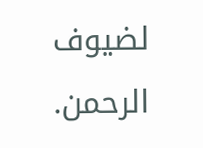لضيوف الرحمن.